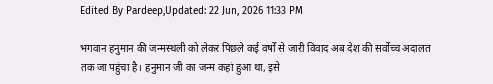Edited By Pardeep,Updated: 22 Jun, 2026 11:33 PM

भगवान हनुमान की जन्मस्थली को लेकर पिछले कई वर्षों से जारी विवाद अब देश की सर्वोच्च अदालत तक जा पहुंचा है। हनुमान जी का जन्म कहां हुआ था, इसे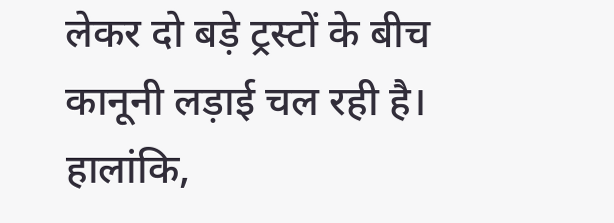लेकर दो बड़े ट्रस्टों के बीच कानूनी लड़ाई चल रही है। हालांकि,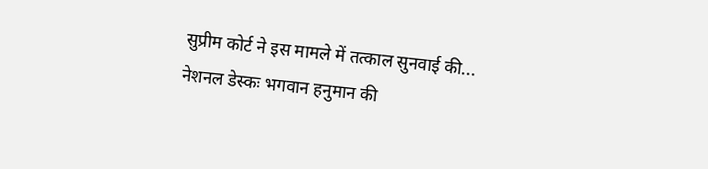सुप्रीम कोर्ट ने इस मामले में तत्काल सुनवाई की...
नेशनल डेस्कः भगवान हनुमान की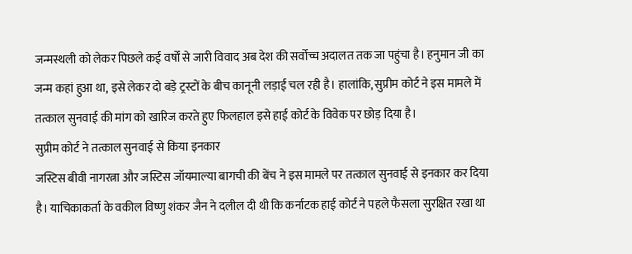जन्मस्थली को लेकर पिछले कई वर्षों से जारी विवाद अब देश की सर्वोच्च अदालत तक जा पहुंचा है। हनुमान जी का जन्म कहां हुआ था, इसे लेकर दो बड़े ट्रस्टों के बीच कानूनी लड़ाई चल रही है। हालांकि, सुप्रीम कोर्ट ने इस मामले में तत्काल सुनवाई की मांग को खारिज करते हुए फिलहाल इसे हाई कोर्ट के विवेक पर छोड़ दिया है।
सुप्रीम कोर्ट ने तत्काल सुनवाई से किया इनकार
जस्टिस बीवी नागरत्ना और जस्टिस जॉयमाल्या बागची की बेंच ने इस मामले पर तत्काल सुनवाई से इनकार कर दिया है। याचिकाकर्ता के वकील विष्णु शंकर जैन ने दलील दी थी कि कर्नाटक हाई कोर्ट ने पहले फैसला सुरक्षित रखा था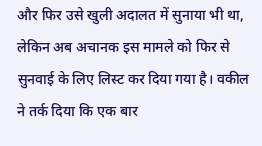और फिर उसे खुली अदालत में सुनाया भी था, लेकिन अब अचानक इस मामले को फिर से सुनवाई के लिए लिस्ट कर दिया गया है। वकील ने तर्क दिया कि एक बार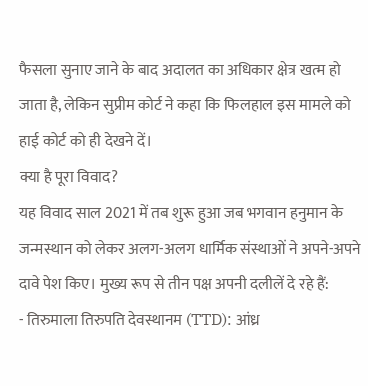फैसला सुनाए जाने के बाद अदालत का अधिकार क्षेत्र खत्म हो जाता है, लेकिन सुप्रीम कोर्ट ने कहा कि फिलहाल इस मामले को हाई कोर्ट को ही देखने दें।
क्या है पूरा विवाद?
यह विवाद साल 2021 में तब शुरू हुआ जब भगवान हनुमान के जन्मस्थान को लेकर अलग-अलग धार्मिक संस्थाओं ने अपने-अपने दावे पेश किए। मुख्य रूप से तीन पक्ष अपनी दलीलें दे रहे हैं:
- तिरुमाला तिरुपति देवस्थानम (TTD): आंध्र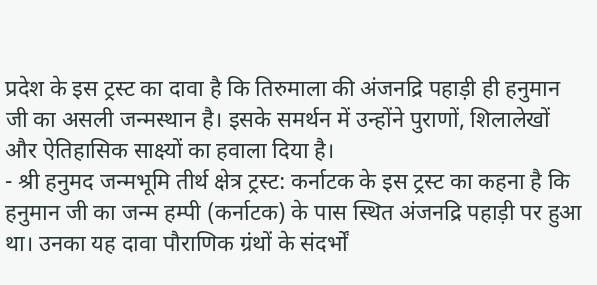प्रदेश के इस ट्रस्ट का दावा है कि तिरुमाला की अंजनद्रि पहाड़ी ही हनुमान जी का असली जन्मस्थान है। इसके समर्थन में उन्होंने पुराणों, शिलालेखों और ऐतिहासिक साक्ष्यों का हवाला दिया है।
- श्री हनुमद जन्मभूमि तीर्थ क्षेत्र ट्रस्ट: कर्नाटक के इस ट्रस्ट का कहना है कि हनुमान जी का जन्म हम्पी (कर्नाटक) के पास स्थित अंजनद्रि पहाड़ी पर हुआ था। उनका यह दावा पौराणिक ग्रंथों के संदर्भों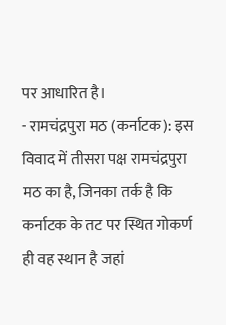पर आधारित है।
- रामचंद्रपुरा मठ (कर्नाटक): इस विवाद में तीसरा पक्ष रामचंद्रपुरा मठ का है, जिनका तर्क है कि कर्नाटक के तट पर स्थित गोकर्ण ही वह स्थान है जहां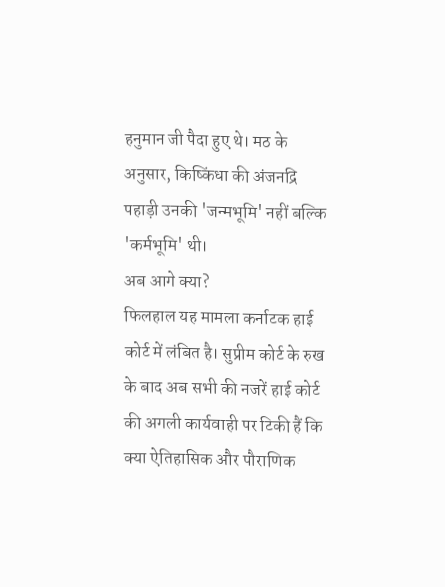हनुमान जी पैदा हुए थे। मठ के अनुसार, किष्किंधा की अंजनद्रि पहाड़ी उनकी 'जन्मभूमि' नहीं बल्कि 'कर्मभूमि' थी।
अब आगे क्या?
फिलहाल यह मामला कर्नाटक हाई कोर्ट में लंबित है। सुप्रीम कोर्ट के रुख के बाद अब सभी की नजरें हाई कोर्ट की अगली कार्यवाही पर टिकी हैं कि क्या ऐतिहासिक और पौराणिक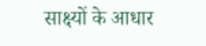साक्ष्यों के आधार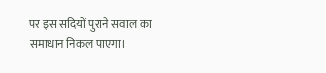पर इस सदियों पुराने सवाल का समाधान निकल पाएगा।